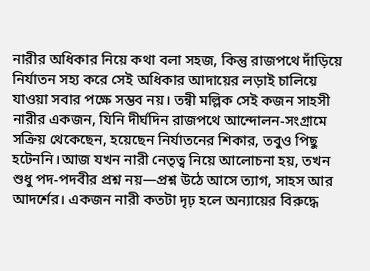নারীর অধিকার নিয়ে কথা বলা সহজ, কিন্তু রাজপথে দাঁড়িয়ে নির্যাতন সহ্য করে সেই অধিকার আদায়ের লড়াই চালিয়ে যাওয়া সবার পক্ষে সম্ভব নয়। তন্বী মল্লিক সেই কজন সাহসী নারীর একজন, যিনি দীর্ঘদিন রাজপথে আন্দোলন-সংগ্রামে সক্রিয় থেকেছেন, হয়েছেন নির্যাতনের শিকার, তবুও পিছু হটেননি।আজ যখন নারী নেতৃত্ব নিয়ে আলোচনা হয়, তখন শুধু পদ-পদবীর প্রশ্ন নয়—প্রশ্ন উঠে আসে ত্যাগ, সাহস আর আদর্শের। একজন নারী কতটা দৃঢ় হলে অন্যায়ের বিরুদ্ধে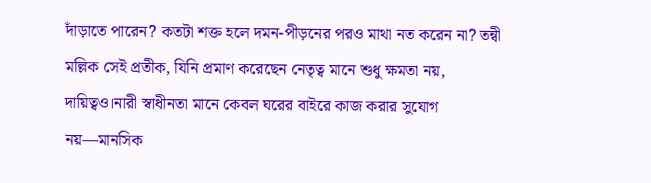দাঁড়াতে পারেন? কতটা শক্ত হলে দমন-পীড়নের পরও মাথা নত করেন না? তন্বী মল্লিক সেই প্রতীক, যিনি প্রমাণ করেছেন নেতৃত্ব মানে শুধু ক্ষমতা নয়, দায়িত্বও।নারী স্বাধীনতা মানে কেবল ঘরের বাইরে কাজ করার সুযোগ নয়—মানসিক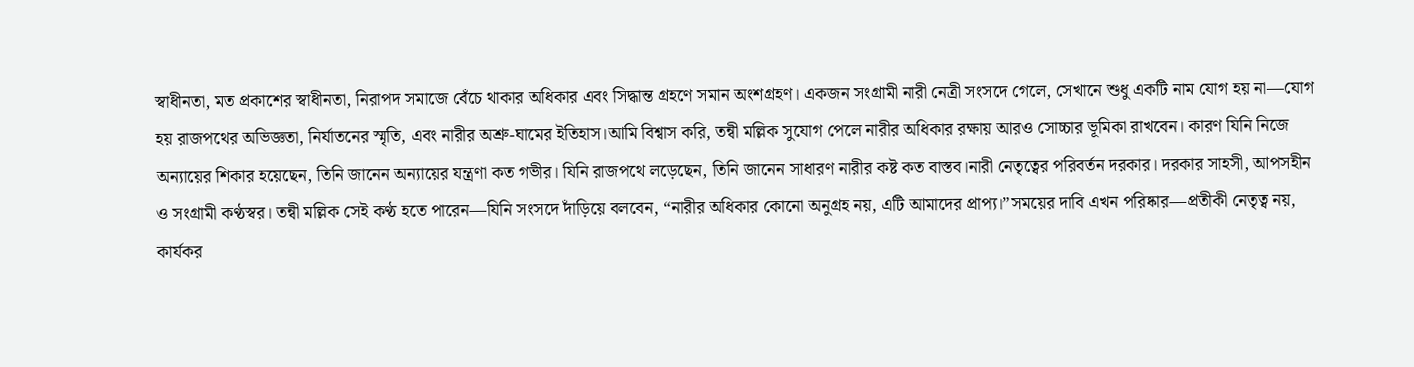স্বাধীনতা, মত প্রকাশের স্বাধীনতা, নিরাপদ সমাজে বেঁচে থাকার অধিকার এবং সিদ্ধান্ত গ্রহণে সমান অংশগ্রহণ। একজন সংগ্রামী নারী নেত্রী সংসদে গেলে, সেখানে শুধু একটি নাম যোগ হয় না—যোগ হয় রাজপথের অভিজ্ঞতা, নির্যাতনের স্মৃতি, এবং নারীর অশ্রু-ঘামের ইতিহাস।আমি বিশ্বাস করি, তন্বী মল্লিক সুযোগ পেলে নারীর অধিকার রক্ষায় আরও সোচ্চার ভূমিকা রাখবেন। কারণ যিনি নিজে অন্যায়ের শিকার হয়েছেন, তিনি জানেন অন্যায়ের যন্ত্রণা কত গভীর। যিনি রাজপথে লড়েছেন, তিনি জানেন সাধারণ নারীর কষ্ট কত বাস্তব।নারী নেতৃত্বের পরিবর্তন দরকার। দরকার সাহসী, আপসহীন ও সংগ্রামী কণ্ঠস্বর। তন্বী মল্লিক সেই কণ্ঠ হতে পারেন—যিনি সংসদে দাঁড়িয়ে বলবেন, “নারীর অধিকার কোনো অনুগ্রহ নয়, এটি আমাদের প্রাপ্য।”সময়ের দাবি এখন পরিষ্কার—প্রতীকী নেতৃত্ব নয়, কার্যকর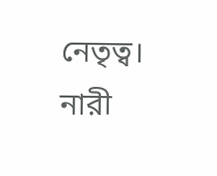নেতৃত্ব। নারী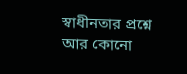স্বাধীনতার প্রশ্নে আর কোনো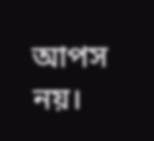আপস নয়।